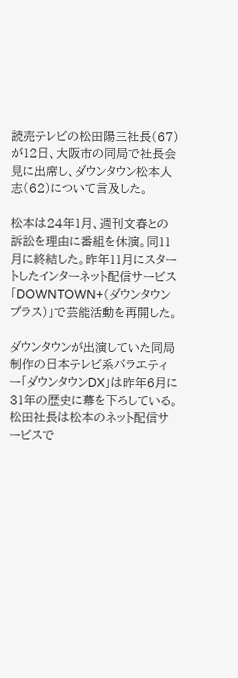読売テレビの松田陽三社長(67)が12日、大阪市の同局で社長会見に出席し、ダウンタウン松本人志(62)について言及した。

松本は24年1月、週刊文春との訴訟を理由に番組を休演。同11月に終結した。昨年11月にスタートしたインターネット配信サービス「DOWNTOWN+(ダウンタウンプラス)」で芸能活動を再開した。

ダウンタウンが出演していた同局制作の日本テレビ系バラエティー「ダウンタウンDX」は昨年6月に31年の歴史に幕を下ろしている。松田社長は松本のネット配信サービスで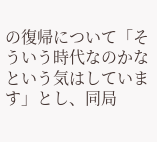の復帰について「そういう時代なのかなという気はしています」とし、同局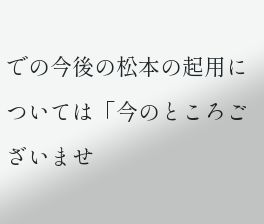での今後の松本の起用については「今のところございませ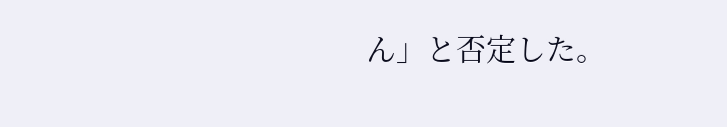ん」と否定した。